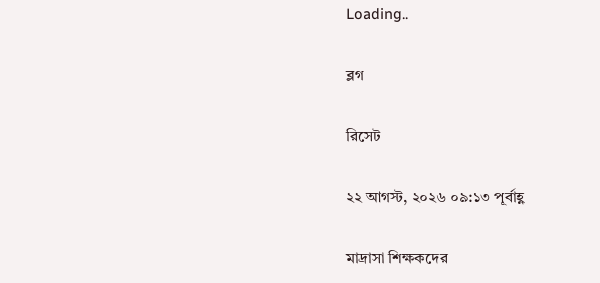Loading..

ব্লগ

রিসেট

২২ আগস্ট, ২০২৬ ০৯:১৩ পূর্বাহ্ণ

মাদ্রাসা শিক্ষকদের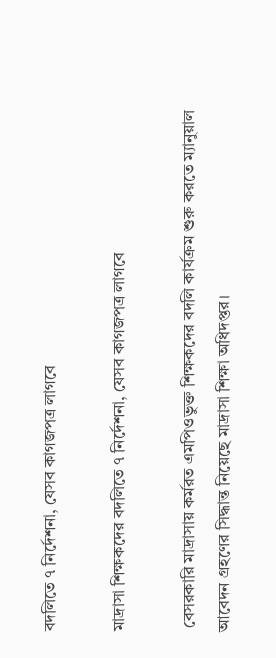বদলিতে ৭ নির্দেশনা, যেসব কাগজপত্র লাগবে

মাদ্রাসা শিক্ষকদের বদলিতে ৭ নির্দেশনা, যেসব কাগজপত্র লাগবে

 বেসরকারি মাদ্রাসায় কর্মরত এমপিওভুক্ত শিক্ষকদের বদলি কার্যক্রম শুরু করতে ম্যানুয়াল আবেদন গ্রহণের সিদ্ধান্ত নিয়েছে মাদ্রাসা শিক্ষা অধিদপ্তর।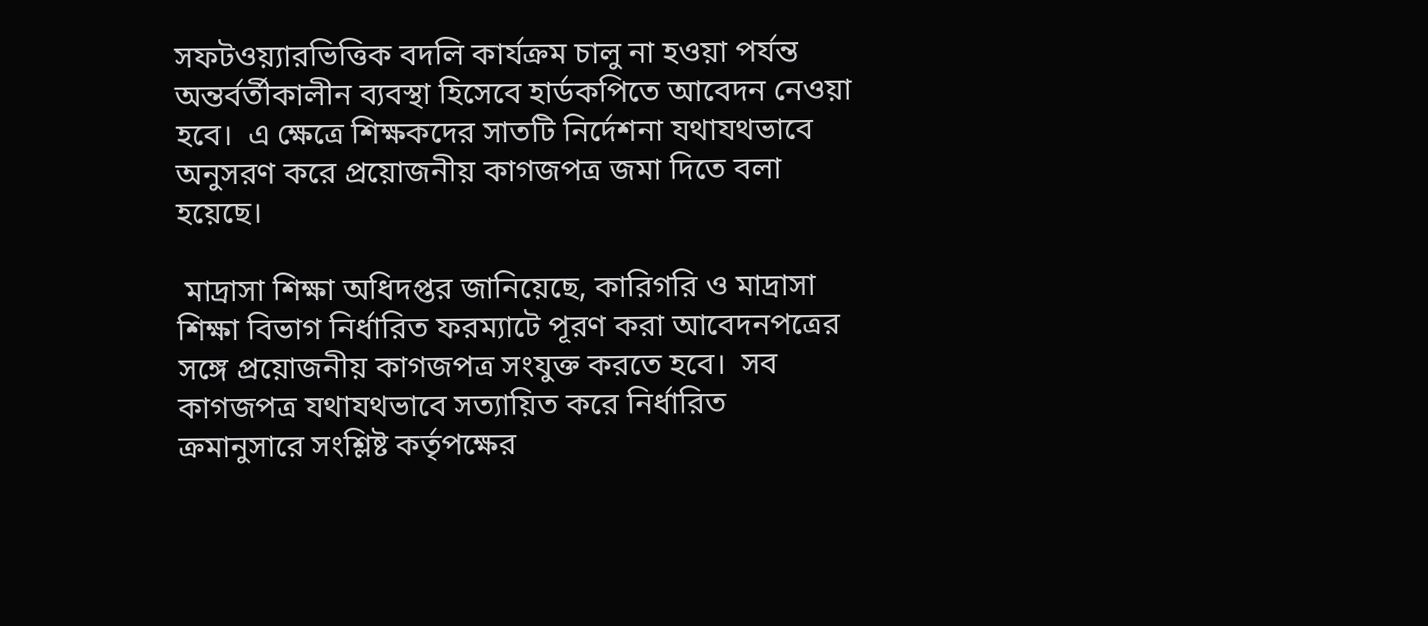সফটওয়্যারভিত্তিক বদলি কার্যক্রম চালু না হওয়া পর্যন্ত অন্তর্বর্তীকালীন ব্যবস্থা হিসেবে হার্ডকপিতে আবেদন নেওয়া হবে।  এ ক্ষেত্রে শিক্ষকদের সাতটি নির্দেশনা যথাযথভাবে অনুসরণ করে প্রয়োজনীয় কাগজপত্র জমা দিতে বলা হয়েছে।

 মাদ্রাসা শিক্ষা অধিদপ্তর জানিয়েছে, কারিগরি ও মাদ্রাসা শিক্ষা বিভাগ নির্ধারিত ফরম্যাটে পূরণ করা আবেদনপত্রের সঙ্গে প্রয়োজনীয় কাগজপত্র সংযুক্ত করতে হবে।  সব কাগজপত্র যথাযথভাবে সত্যায়িত করে নির্ধারিত ক্রমানুসারে সংশ্লিষ্ট কর্তৃপক্ষের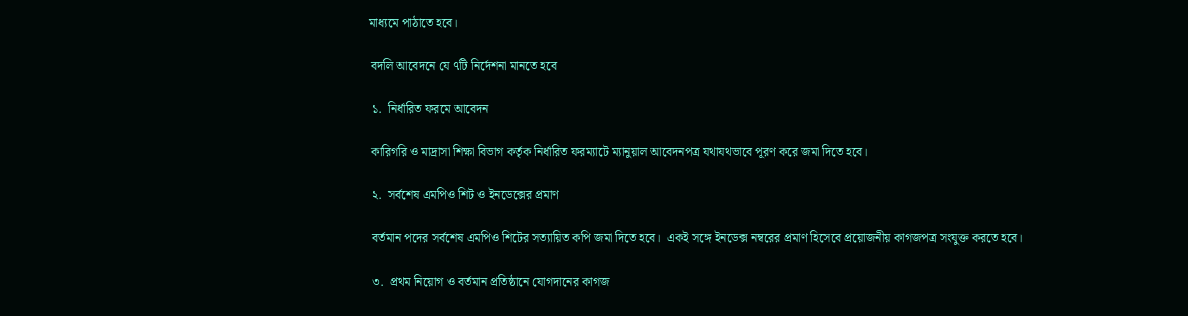মাধ্যমে পাঠাতে হবে।

 বদলি আবেদনে যে ৭টি নির্দেশনা মানতে হবে

 ১.  নির্ধারিত ফরমে আবেদন

 কারিগরি ও মাদ্রাসা শিক্ষা বিভাগ কর্তৃক নির্ধারিত ফরম্যাটে ম্যানুয়াল আবেদনপত্র যথাযথভাবে পূরণ করে জমা দিতে হবে।

 ২.  সর্বশেষ এমপিও শিট ও ইনডেক্সের প্রমাণ

 বর্তমান পদের সর্বশেষ এমপিও শিটের সত্যায়িত কপি জমা দিতে হবে।  একই সঙ্গে ইনডেক্স নম্বরের প্রমাণ হিসেবে প্রয়োজনীয় কাগজপত্র সংযুক্ত করতে হবে।

 ৩.  প্রথম নিয়োগ ও বর্তমান প্রতিষ্ঠানে যোগদানের কাগজ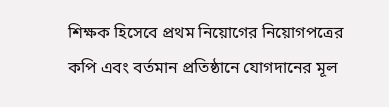শিক্ষক হিসেবে প্রথম নিয়োগের নিয়োগপত্রের কপি এবং বর্তমান প্রতিষ্ঠানে যোগদানের মূল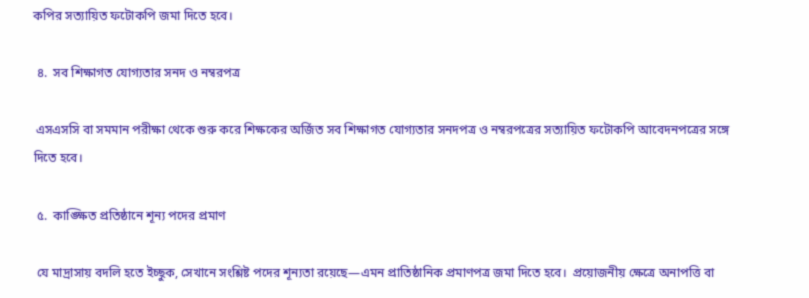কপির সত্যায়িত ফটোকপি জমা দিতে হবে।

 ৪.  সব শিক্ষাগত যোগ্যতার সনদ ও নম্বরপত্র

 এসএসসি বা সমমান পরীক্ষা থেকে শুরু করে শিক্ষকের অর্জিত সব শিক্ষাগত যোগ্যতার সনদপত্র ও নম্বরপত্রের সত্যায়িত ফটোকপি আবেদনপত্রের সঙ্গে দিতে হবে।

 ৫.  কাঙ্ক্ষিত প্রতিষ্ঠানে শূন্য পদের প্রমাণ

 যে মাদ্রাসায় বদলি হতে ইচ্ছুক, সেখানে সংশ্লিষ্ট পদের শূন্যতা রয়েছে—এমন প্রাতিষ্ঠানিক প্রমাণপত্র জমা দিতে হবে।  প্রয়োজনীয় ক্ষেত্রে অনাপত্তি বা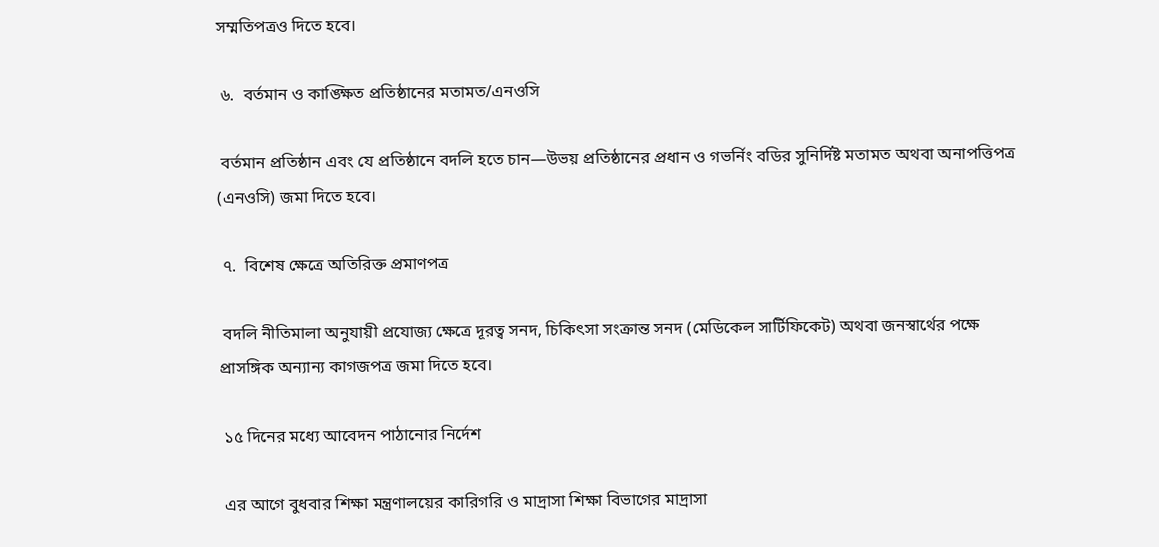সম্মতিপত্রও দিতে হবে।

 ৬.  বর্তমান ও কাঙ্ক্ষিত প্রতিষ্ঠানের মতামত/এনওসি

 বর্তমান প্রতিষ্ঠান এবং যে প্রতিষ্ঠানে বদলি হতে চান—উভয় প্রতিষ্ঠানের প্রধান ও গভর্নিং বডির সুনির্দিষ্ট মতামত অথবা অনাপত্তিপত্র (এনওসি) জমা দিতে হবে।

 ৭.  বিশেষ ক্ষেত্রে অতিরিক্ত প্রমাণপত্র

 বদলি নীতিমালা অনুযায়ী প্রযোজ্য ক্ষেত্রে দূরত্ব সনদ, চিকিৎসা সংক্রান্ত সনদ (মেডিকেল সার্টিফিকেট) অথবা জনস্বার্থের পক্ষে প্রাসঙ্গিক অন্যান্য কাগজপত্র জমা দিতে হবে।

 ১৫ দিনের মধ্যে আবেদন পাঠানোর নির্দেশ

 এর আগে বুধবার শিক্ষা মন্ত্রণালয়ের কারিগরি ও মাদ্রাসা শিক্ষা বিভাগের মাদ্রাসা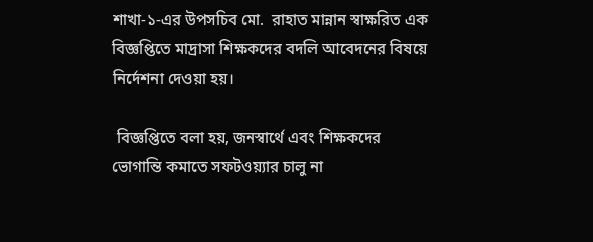শাখা-১-এর উপসচিব মো.  রাহাত মান্নান স্বাক্ষরিত এক বিজ্ঞপ্তিতে মাদ্রাসা শিক্ষকদের বদলি আবেদনের বিষয়ে নির্দেশনা দেওয়া হয়।

 বিজ্ঞপ্তিতে বলা হয়, জনস্বার্থে এবং শিক্ষকদের ভোগান্তি কমাতে সফটওয়্যার চালু না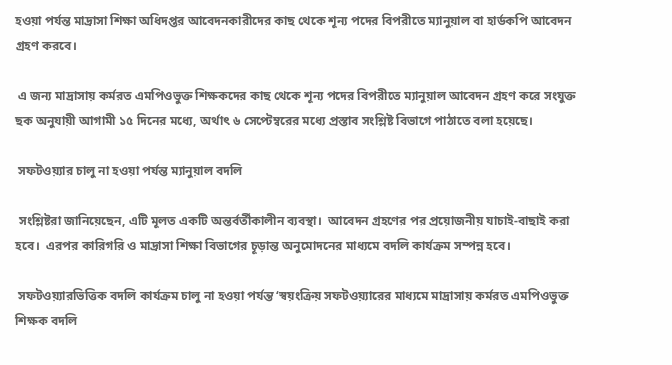হওয়া পর্যন্ত মাদ্রাসা শিক্ষা অধিদপ্তর আবেদনকারীদের কাছ থেকে শূন্য পদের বিপরীতে ম্যানুয়াল বা হার্ডকপি আবেদন গ্রহণ করবে।

 এ জন্য মাদ্রাসায় কর্মরত এমপিওভুক্ত শিক্ষকদের কাছ থেকে শূন্য পদের বিপরীতে ম্যানুয়াল আবেদন গ্রহণ করে সংযুক্ত ছক অনুযায়ী আগামী ১৫ দিনের মধ্যে, অর্থাৎ ৬ সেপ্টেম্বরের মধ্যে প্রস্তাব সংশ্লিষ্ট বিভাগে পাঠাতে বলা হয়েছে।

 সফটওয়্যার চালু না হওয়া পর্যন্ত ম্যানুয়াল বদলি

 সংশ্লিষ্টরা জানিয়েছেন, এটি মূলত একটি অন্তর্বর্তীকালীন ব্যবস্থা।  আবেদন গ্রহণের পর প্রয়োজনীয় যাচাই-বাছাই করা হবে।  এরপর কারিগরি ও মাদ্রাসা শিক্ষা বিভাগের চূড়ান্ত অনুমোদনের মাধ্যমে বদলি কার্যক্রম সম্পন্ন হবে।

 সফটওয়্যারভিত্তিক বদলি কার্যক্রম চালু না হওয়া পর্যন্ত ‘স্বয়ংক্রিয় সফটওয়্যারের মাধ্যমে মাদ্রাসায় কর্মরত এমপিওভুক্ত শিক্ষক বদলি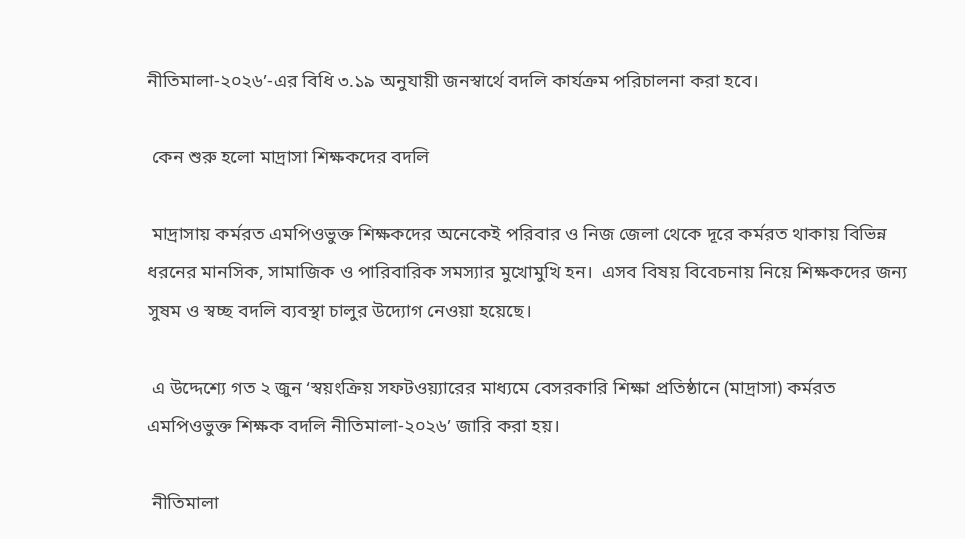নীতিমালা-২০২৬’-এর বিধি ৩.১৯ অনুযায়ী জনস্বার্থে বদলি কার্যক্রম পরিচালনা করা হবে।

 কেন শুরু হলো মাদ্রাসা শিক্ষকদের বদলি

 মাদ্রাসায় কর্মরত এমপিওভুক্ত শিক্ষকদের অনেকেই পরিবার ও নিজ জেলা থেকে দূরে কর্মরত থাকায় বিভিন্ন ধরনের মানসিক, সামাজিক ও পারিবারিক সমস্যার মুখোমুখি হন।  এসব বিষয় বিবেচনায় নিয়ে শিক্ষকদের জন্য সুষম ও স্বচ্ছ বদলি ব্যবস্থা চালুর উদ্যোগ নেওয়া হয়েছে।

 এ উদ্দেশ্যে গত ২ জুন ‘স্বয়ংক্রিয় সফটওয়্যারের মাধ্যমে বেসরকারি শিক্ষা প্রতিষ্ঠানে (মাদ্রাসা) কর্মরত এমপিওভুক্ত শিক্ষক বদলি নীতিমালা-২০২৬’ জারি করা হয়।

 নীতিমালা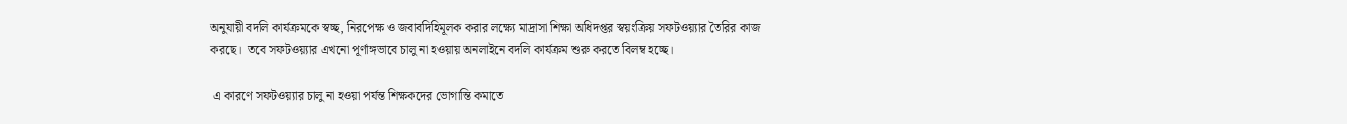অনুযায়ী বদলি কার্যক্রমকে স্বচ্ছ, নিরপেক্ষ ও জবাবদিহিমূলক করার লক্ষ্যে মাদ্রাসা শিক্ষা অধিদপ্তর স্বয়ংক্রিয় সফটওয়্যার তৈরির কাজ করছে।  তবে সফটওয়্যার এখনো পূর্ণাঙ্গভাবে চালু না হওয়ায় অনলাইনে বদলি কার্যক্রম শুরু করতে বিলম্ব হচ্ছে।

 এ কারণে সফটওয়্যার চালু না হওয়া পর্যন্ত শিক্ষকদের ভোগান্তি কমাতে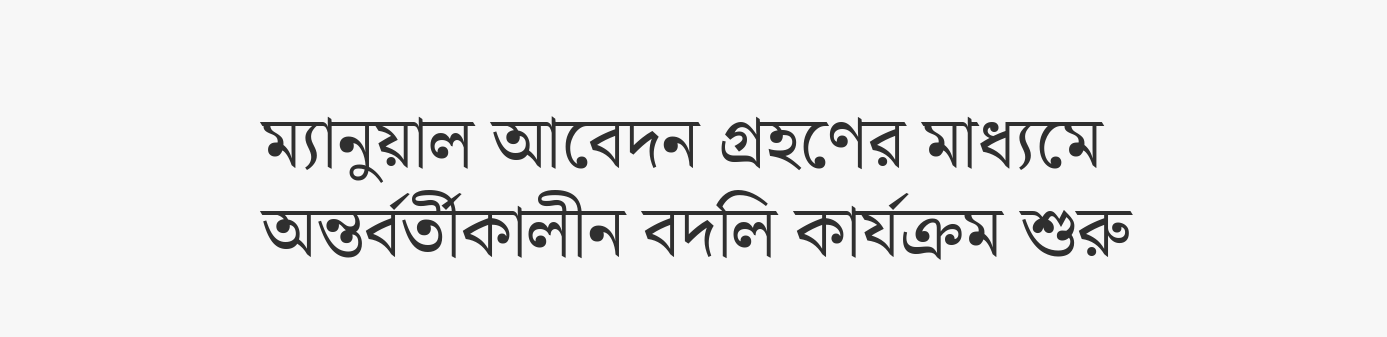ম্যানুয়াল আবেদন গ্রহণের মাধ্যমে অন্তর্বর্তীকালীন বদলি কার্যক্রম শুরু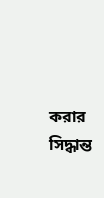করার সিদ্ধান্ত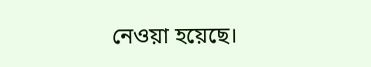নেওয়া হয়েছে।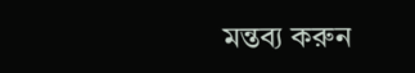মন্তব্য করুন